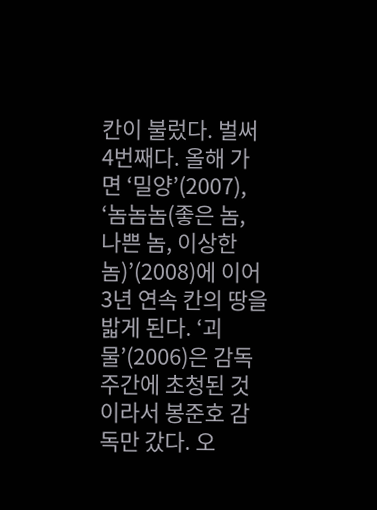칸이 불렀다. 벌써 4번째다. 올해 가면 ‘밀양’(2007), ‘놈놈놈(좋은 놈, 나쁜 놈, 이상한 놈)’(2008)에 이어 3년 연속 칸의 땅을 밟게 된다. ‘괴물’(2006)은 감독 주간에 초청된 것이라서 봉준호 감독만 갔다. 오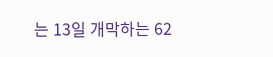는 13일 개막하는 62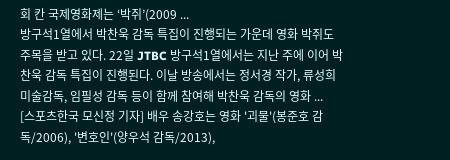회 칸 국제영화제는 ‘박쥐’(2009 ...
방구석1열에서 박찬욱 감독 특집이 진행되는 가운데 영화 박쥐도 주목을 받고 있다. 22일 JTBC 방구석1열에서는 지난 주에 이어 박찬욱 감독 특집이 진행된다. 이날 방송에서는 정서경 작가, 류성희 미술감독, 임필성 감독 등이 함께 참여해 박찬욱 감독의 영화 ...
[스포츠한국 모신정 기자] 배우 송강호는 영화 '괴물'(봉준호 감독/2006), '변호인'(양우석 감독/2013),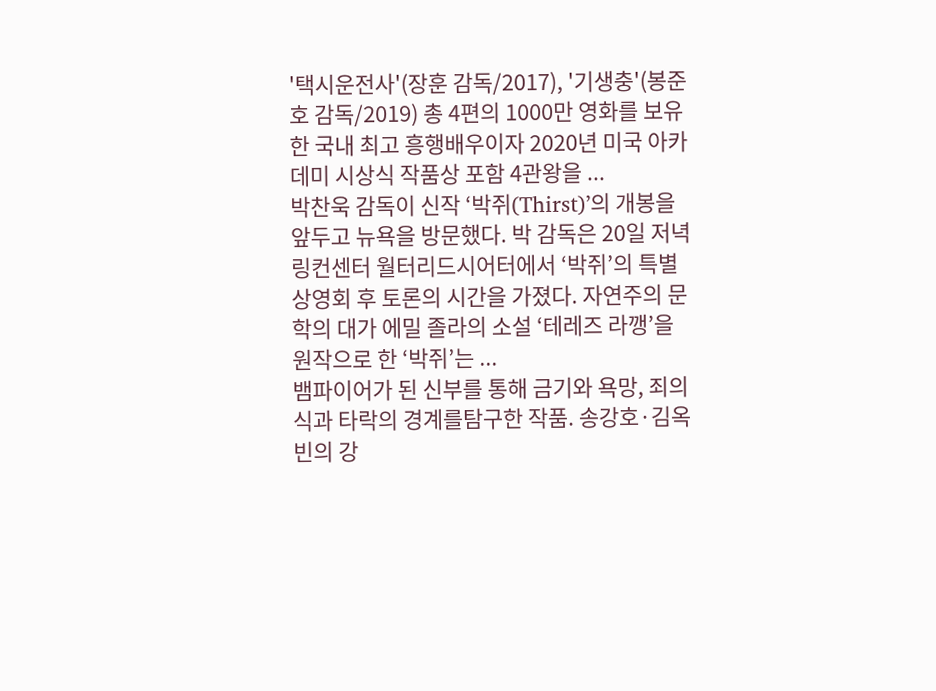'택시운전사'(장훈 감독/2017), '기생충'(봉준호 감독/2019) 총 4편의 1000만 영화를 보유한 국내 최고 흥행배우이자 2020년 미국 아카데미 시상식 작품상 포함 4관왕을 ...
박찬욱 감독이 신작 ‘박쥐(Thirst)’의 개봉을 앞두고 뉴욕을 방문했다. 박 감독은 20일 저녁 링컨센터 월터리드시어터에서 ‘박쥐’의 특별 상영회 후 토론의 시간을 가졌다. 자연주의 문학의 대가 에밀 졸라의 소설 ‘테레즈 라깽’을 원작으로 한 ‘박쥐’는 ...
뱀파이어가 된 신부를 통해 금기와 욕망, 죄의식과 타락의 경계를탐구한 작품. 송강호·김옥빈의 강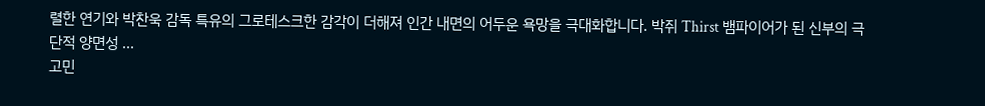렬한 연기와 박찬욱 감독 특유의 그로테스크한 감각이 더해져 인간 내면의 어두운 욕망을 극대화합니다. 박쥐 Thirst 뱀파이어가 된 신부의 극단적 양면성 ...
고민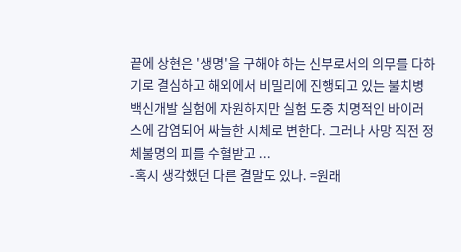끝에 상현은 '생명'을 구해야 하는 신부로서의 의무를 다하기로 결심하고 해외에서 비밀리에 진행되고 있는 불치병 백신개발 실험에 자원하지만 실험 도중 치명적인 바이러스에 감염되어 싸늘한 시체로 변한다. 그러나 사망 직전 정체불명의 피를 수혈받고 ...
-혹시 생각했던 다른 결말도 있나. =원래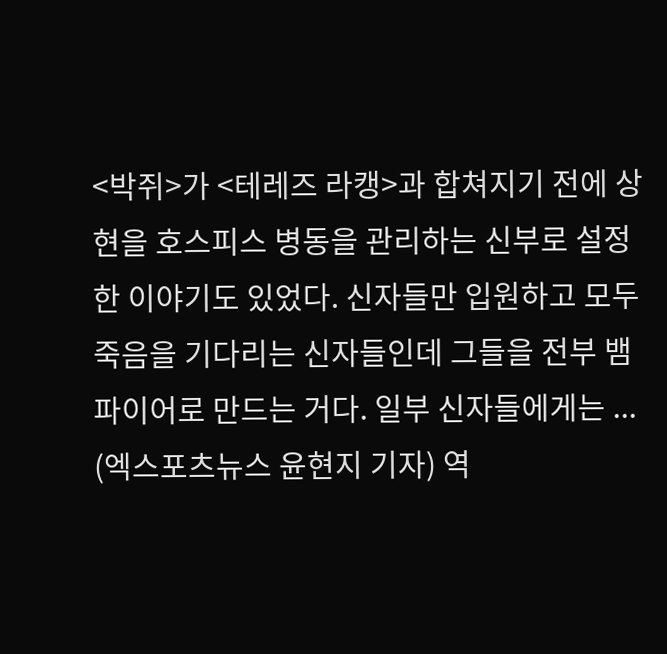<박쥐>가 <테레즈 라캥>과 합쳐지기 전에 상현을 호스피스 병동을 관리하는 신부로 설정한 이야기도 있었다. 신자들만 입원하고 모두 죽음을 기다리는 신자들인데 그들을 전부 뱀파이어로 만드는 거다. 일부 신자들에게는 ...
(엑스포츠뉴스 윤현지 기자) 역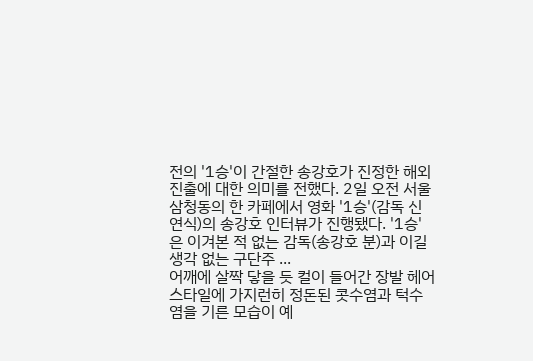전의 '1승'이 간절한 송강호가 진정한 해외 진출에 대한 의미를 전했다. 2일 오전 서울 삼청동의 한 카페에서 영화 '1승'(감독 신연식)의 송강호 인터뷰가 진행됐다. '1승'은 이겨본 적 없는 감독(송강호 분)과 이길 생각 없는 구단주 ...
어깨에 살짝 닿을 듯 컬이 들어간 장발 헤어스타일에 가지런히 정돈된 콧수염과 턱수염을 기른 모습이 예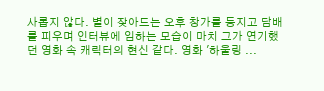사롭지 않다. 볕이 잦아드는 오후 창가를 등지고 담배를 피우며 인터뷰에 임하는 모습이 마치 그가 연기했던 영화 속 캐릭터의 현신 같다. 영화 '하울링 ...